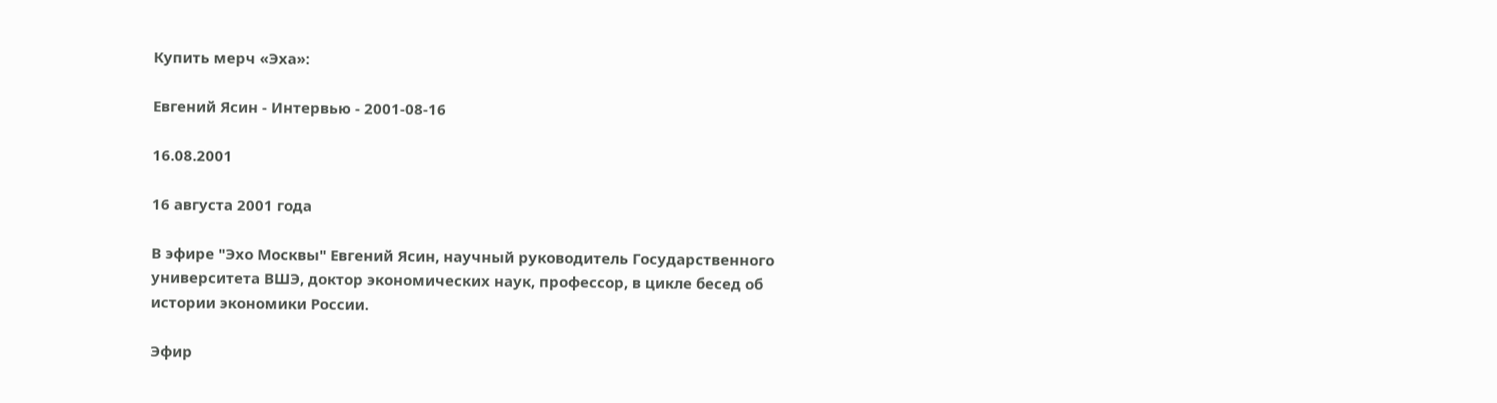Купить мерч «Эха»:

Евгений Ясин - Интервью - 2001-08-16

16.08.2001

16 августа 2001 года

В эфире "Эхо Москвы" Евгений Ясин, научный руководитель Государственного университета ВШЭ, доктор экономических наук, профессор, в цикле бесед об истории экономики России.

Эфир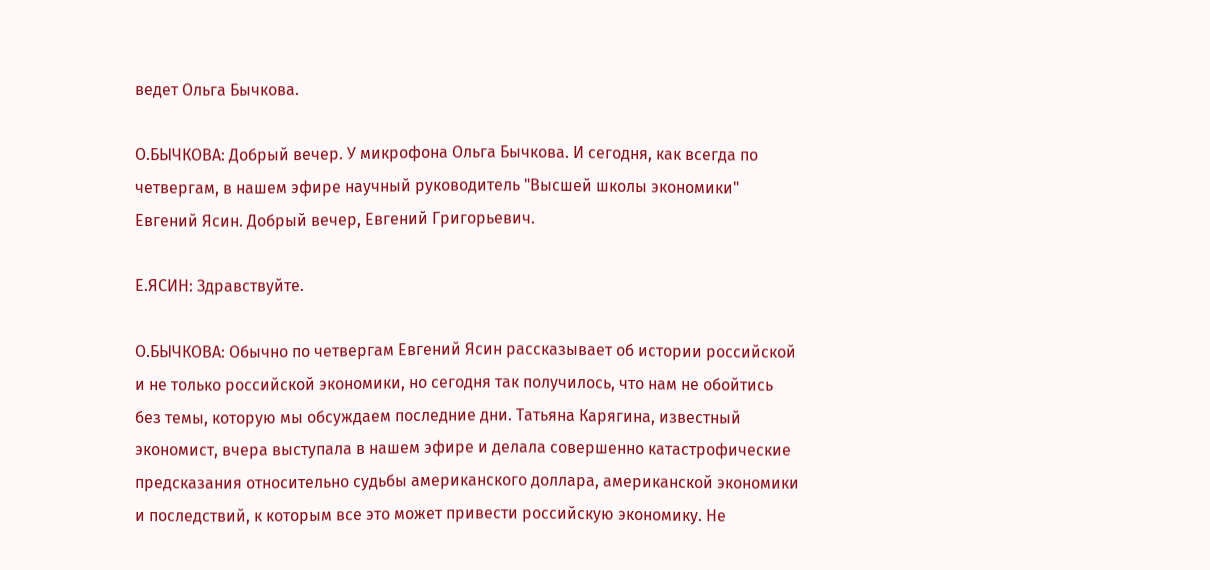ведет Ольга Бычкова.

О.БЫЧКОВА: Добрый вечер. У микрофона Ольга Бычкова. И сегодня, как всегда по четвергам, в нашем эфире научный руководитель "Высшей школы экономики" Евгений Ясин. Добрый вечер, Евгений Григорьевич.

Е.ЯСИН: Здравствуйте.

О.БЫЧКОВА: Обычно по четвергам Евгений Ясин рассказывает об истории российской и не только российской экономики, но сегодня так получилось, что нам не обойтись без темы, которую мы обсуждаем последние дни. Татьяна Карягина, известный экономист, вчера выступала в нашем эфире и делала совершенно катастрофические предсказания относительно судьбы американского доллара, американской экономики и последствий, к которым все это может привести российскую экономику. Не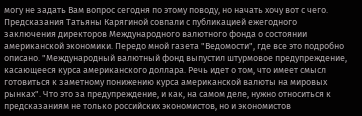могу не задать Вам вопрос сегодня по этому поводу, но начать хочу вот с чего. Предсказания Татьяны Карягиной совпали с публикацией ежегодного заключения директоров Международного валютного фонда о состоянии американской экономики. Передо мной газета "Ведомости", где все это подробно описано. "Международный валютный фонд выпустил штурмовое предупреждение, касающееся курса американского доллара. Речь идет о том, что имеет смысл готовиться к заметному понижению курса американской валюты на мировых рынках". Что это за предупреждение, и как, на самом деле, нужно относиться к предсказаниям не только российских экономистов, но и экономистов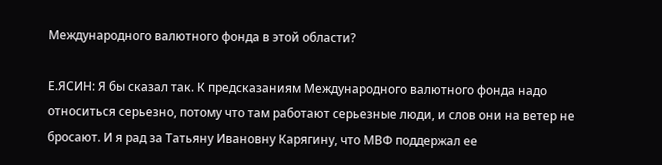Международного валютного фонда в этой области?

Е.ЯСИН: Я бы сказал так. К предсказаниям Международного валютного фонда надо относиться серьезно, потому что там работают серьезные люди, и слов они на ветер не бросают. И я рад за Татьяну Ивановну Карягину, что МВФ поддержал ее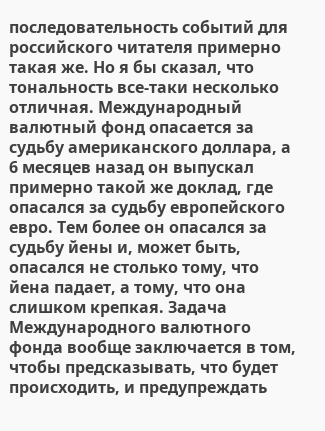последовательность событий для российского читателя примерно такая же. Но я бы сказал, что тональность все-таки несколько отличная. Международный валютный фонд опасается за судьбу американского доллара, а 6 месяцев назад он выпускал примерно такой же доклад, где опасался за судьбу европейского евро. Тем более он опасался за судьбу йены и, может быть, опасался не столько тому, что йена падает, а тому, что она слишком крепкая. Задача Международного валютного фонда вообще заключается в том, чтобы предсказывать, что будет происходить, и предупреждать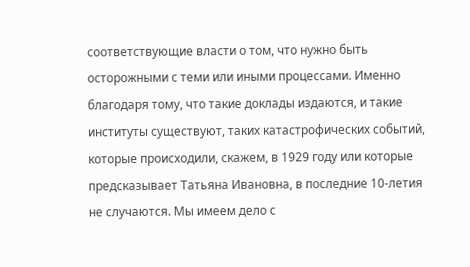соответствующие власти о том, что нужно быть осторожными с теми или иными процессами. Именно благодаря тому, что такие доклады издаются, и такие институты существуют, таких катастрофических событий, которые происходили, скажем, в 1929 году или которые предсказывает Татьяна Ивановна, в последние 10-летия не случаются. Мы имеем дело с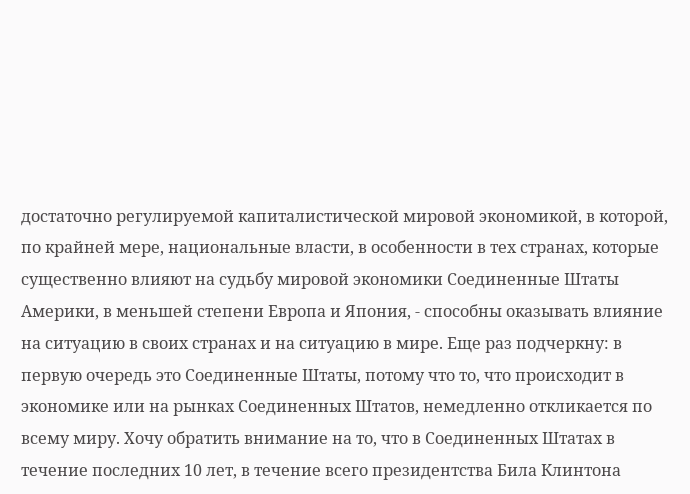достаточно регулируемой капиталистической мировой экономикой, в которой, по крайней мере, национальные власти, в особенности в тех странах, которые существенно влияют на судьбу мировой экономики Соединенные Штаты Америки, в меньшей степени Европа и Япония, - способны оказывать влияние на ситуацию в своих странах и на ситуацию в мире. Еще раз подчеркну: в первую очередь это Соединенные Штаты, потому что то, что происходит в экономике или на рынках Соединенных Штатов, немедленно откликается по всему миру. Хочу обратить внимание на то, что в Соединенных Штатах в течение последних 10 лет, в течение всего президентства Била Клинтона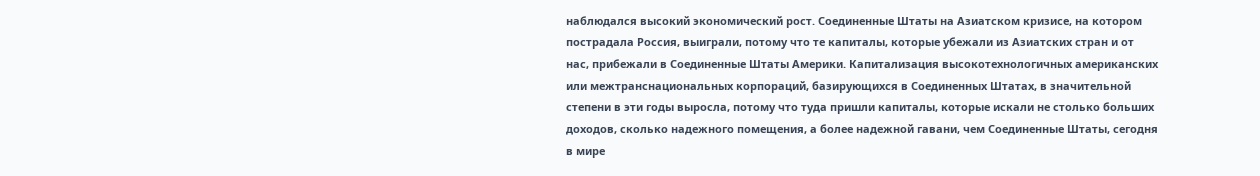наблюдался высокий экономический рост. Соединенные Штаты на Азиатском кризисе, на котором пострадала Россия, выиграли, потому что те капиталы, которые убежали из Азиатских стран и от нас, прибежали в Соединенные Штаты Америки. Капитализация высокотехнологичных американских или межтранснациональных корпораций, базирующихся в Соединенных Штатах, в значительной степени в эти годы выросла, потому что туда пришли капиталы, которые искали не столько больших доходов, сколько надежного помещения, а более надежной гавани, чем Соединенные Штаты, сегодня в мире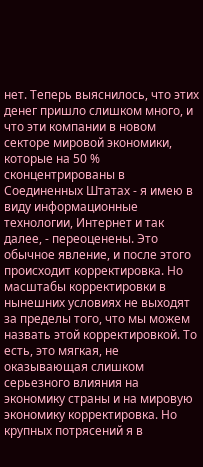нет. Теперь выяснилось, что этих денег пришло слишком много, и что эти компании в новом секторе мировой экономики, которые на 50 % сконцентрированы в Соединенных Штатах - я имею в виду информационные технологии, Интернет и так далее, - переоценены. Это обычное явление, и после этого происходит корректировка. Но масштабы корректировки в нынешних условиях не выходят за пределы того, что мы можем назвать этой корректировкой. То есть, это мягкая, не оказывающая слишком серьезного влияния на экономику страны и на мировую экономику корректировка. Но крупных потрясений я в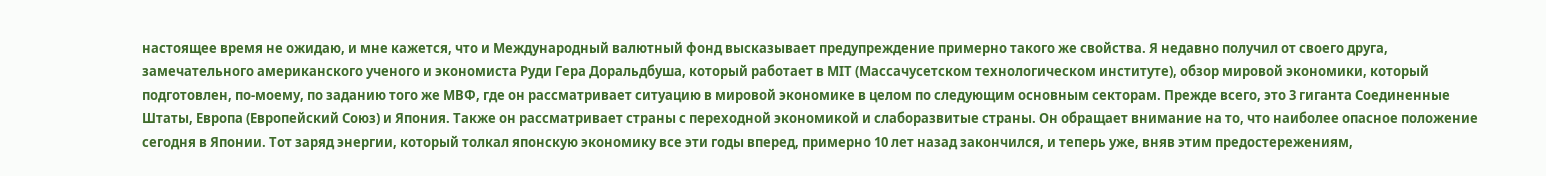настоящее время не ожидаю, и мне кажется, что и Международный валютный фонд высказывает предупреждение примерно такого же свойства. Я недавно получил от своего друга, замечательного американского ученого и экономиста Руди Гера Доральдбуша, который работает в МIT (Массачусетском технологическом институте), обзор мировой экономики, который подготовлен, по-моему, по заданию того же МВФ, где он рассматривает ситуацию в мировой экономике в целом по следующим основным секторам. Прежде всего, это 3 гиганта Соединенные Штаты, Европа (Европейский Союз) и Япония. Также он рассматривает страны с переходной экономикой и слаборазвитые страны. Он обращает внимание на то, что наиболее опасное положение сегодня в Японии. Тот заряд энергии, который толкал японскую экономику все эти годы вперед, примерно 10 лет назад закончился, и теперь уже, вняв этим предостережениям,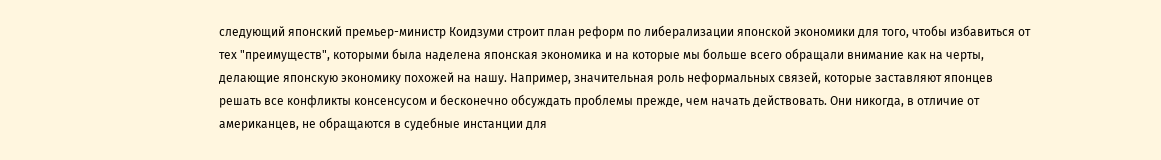следующий японский премьер-министр Коидзуми строит план реформ по либерализации японской экономики для того, чтобы избавиться от тех "преимуществ", которыми была наделена японская экономика и на которые мы больше всего обращали внимание как на черты, делающие японскую экономику похожей на нашу. Например, значительная роль неформальных связей, которые заставляют японцев решать все конфликты консенсусом и бесконечно обсуждать проблемы прежде, чем начать действовать. Они никогда, в отличие от американцев, не обращаются в судебные инстанции для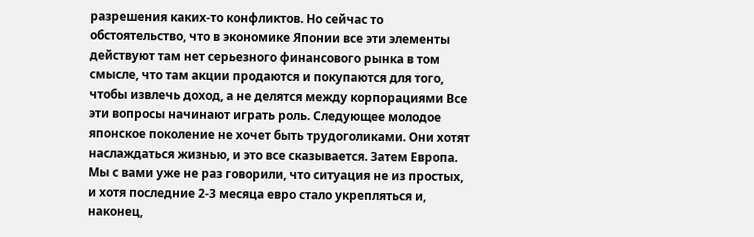разрешения каких-то конфликтов. Но сейчас то обстоятельство, что в экономике Японии все эти элементы действуют там нет серьезного финансового рынка в том смысле, что там акции продаются и покупаются для того, чтобы извлечь доход, а не делятся между корпорациями Все эти вопросы начинают играть роль. Следующее молодое японское поколение не хочет быть трудоголиками. Они хотят наслаждаться жизнью, и это все сказывается. Затем Европа. Мы с вами уже не раз говорили, что ситуация не из простых, и хотя последние 2-3 месяца евро стало укрепляться и, наконец,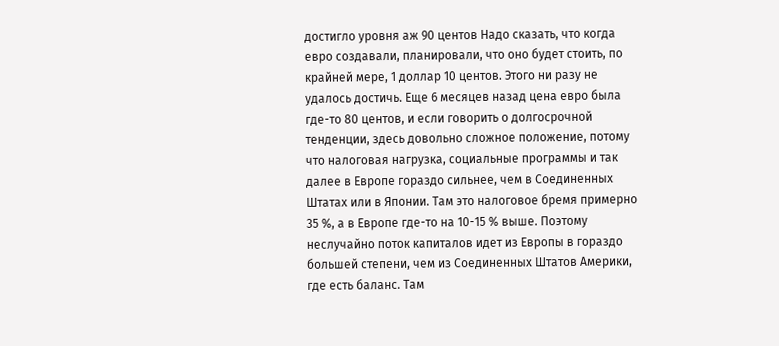достигло уровня аж 90 центов Надо сказать, что когда евро создавали, планировали, что оно будет стоить, по крайней мере, 1 доллар 10 центов. Этого ни разу не удалось достичь. Еще 6 месяцев назад цена евро была где-то 80 центов, и если говорить о долгосрочной тенденции, здесь довольно сложное положение, потому что налоговая нагрузка, социальные программы и так далее в Европе гораздо сильнее, чем в Соединенных Штатах или в Японии. Там это налоговое бремя примерно 35 %, а в Европе где-то на 10-15 % выше. Поэтому неслучайно поток капиталов идет из Европы в гораздо большей степени, чем из Соединенных Штатов Америки, где есть баланс. Там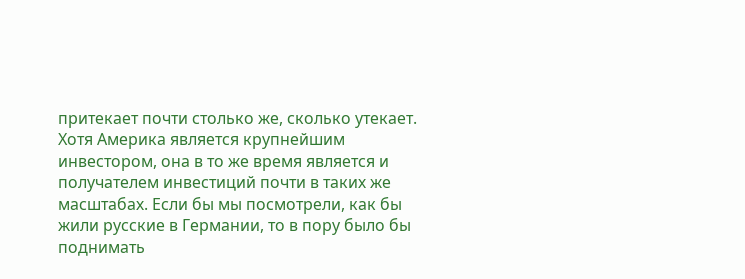притекает почти столько же, сколько утекает. Хотя Америка является крупнейшим инвестором, она в то же время является и получателем инвестиций почти в таких же масштабах. Если бы мы посмотрели, как бы жили русские в Германии, то в пору было бы поднимать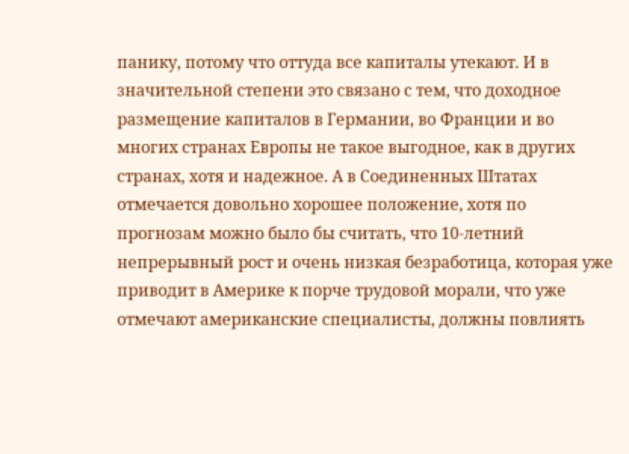панику, потому что оттуда все капиталы утекают. И в значительной степени это связано с тем, что доходное размещение капиталов в Германии, во Франции и во многих странах Европы не такое выгодное, как в других странах, хотя и надежное. А в Соединенных Штатах отмечается довольно хорошее положение, хотя по прогнозам можно было бы считать, что 10-летний непрерывный рост и очень низкая безработица, которая уже приводит в Америке к порче трудовой морали, что уже отмечают американские специалисты, должны повлиять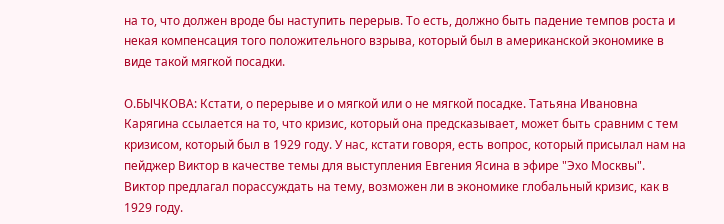на то, что должен вроде бы наступить перерыв. То есть, должно быть падение темпов роста и некая компенсация того положительного взрыва, который был в американской экономике в виде такой мягкой посадки.

О.БЫЧКОВА: Кстати, о перерыве и о мягкой или о не мягкой посадке. Татьяна Ивановна Карягина ссылается на то, что кризис, который она предсказывает, может быть сравним с тем кризисом, который был в 1929 году. У нас, кстати говоря, есть вопрос, который присылал нам на пейджер Виктор в качестве темы для выступления Евгения Ясина в эфире "Эхо Москвы". Виктор предлагал порассуждать на тему, возможен ли в экономике глобальный кризис, как в 1929 году.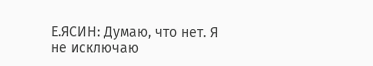Е.ЯСИН: Думаю, что нет. Я не исключаю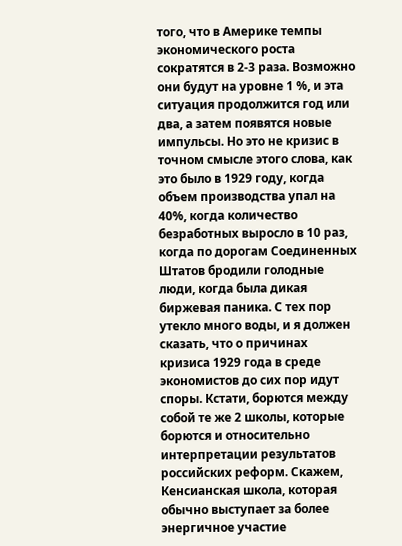того, что в Америке темпы экономического роста сократятся в 2-3 раза. Возможно они будут на уровне 1 %, и эта ситуация продолжится год или два, а затем появятся новые импульсы. Но это не кризис в точном смысле этого слова, как это было в 1929 году, когда объем производства упал на 40%, когда количество безработных выросло в 10 раз, когда по дорогам Соединенных Штатов бродили голодные люди, когда была дикая биржевая паника. С тех пор утекло много воды, и я должен сказать, что о причинах кризиса 1929 года в среде экономистов до сих пор идут споры. Кстати, борются между собой те же 2 школы, которые борются и относительно интерпретации результатов российских реформ. Скажем, Кенсианская школа, которая обычно выступает за более энергичное участие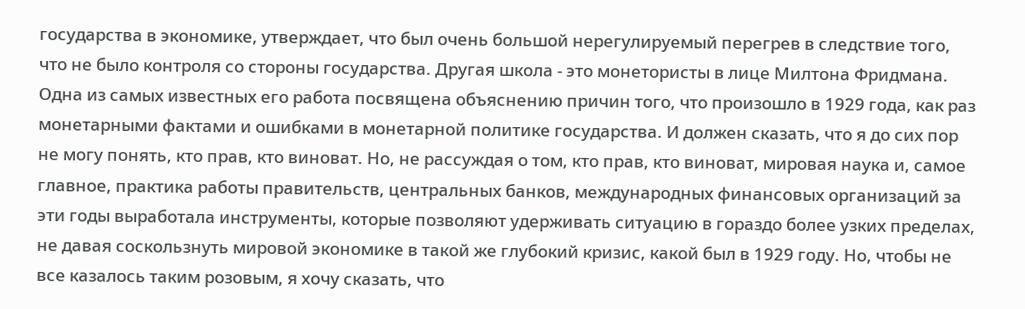государства в экономике, утверждает, что был очень большой нерегулируемый перегрев в следствие того, что не было контроля со стороны государства. Другая школа - это монетористы в лице Милтона Фридмана. Одна из самых известных его работа посвящена объяснению причин того, что произошло в 1929 года, как раз монетарными фактами и ошибками в монетарной политике государства. И должен сказать, что я до сих пор не могу понять, кто прав, кто виноват. Но, не рассуждая о том, кто прав, кто виноват, мировая наука и, самое главное, практика работы правительств, центральных банков, международных финансовых организаций за эти годы выработала инструменты, которые позволяют удерживать ситуацию в гораздо более узких пределах, не давая соскользнуть мировой экономике в такой же глубокий кризис, какой был в 1929 году. Но, чтобы не все казалось таким розовым, я хочу сказать, что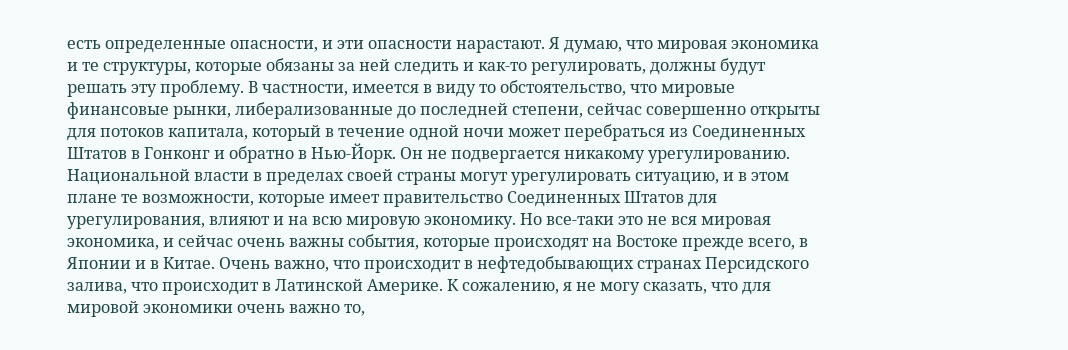есть определенные опасности, и эти опасности нарастают. Я думаю, что мировая экономика и те структуры, которые обязаны за ней следить и как-то регулировать, должны будут решать эту проблему. В частности, имеется в виду то обстоятельство, что мировые финансовые рынки, либерализованные до последней степени, сейчас совершенно открыты для потоков капитала, который в течение одной ночи может перебраться из Соединенных Штатов в Гонконг и обратно в Нью-Йорк. Он не подвергается никакому урегулированию. Национальной власти в пределах своей страны могут урегулировать ситуацию, и в этом плане те возможности, которые имеет правительство Соединенных Штатов для урегулирования, влияют и на всю мировую экономику. Но все-таки это не вся мировая экономика, и сейчас очень важны события, которые происходят на Востоке прежде всего, в Японии и в Китае. Очень важно, что происходит в нефтедобывающих странах Персидского залива, что происходит в Латинской Америке. К сожалению, я не могу сказать, что для мировой экономики очень важно то,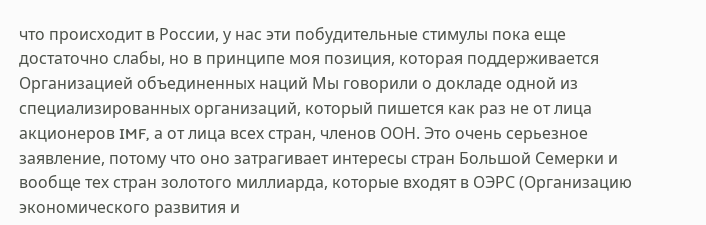что происходит в России, у нас эти побудительные стимулы пока еще достаточно слабы, но в принципе моя позиция, которая поддерживается Организацией объединенных наций Мы говорили о докладе одной из специализированных организаций, который пишется как раз не от лица акционеров IMF, а от лица всех стран, членов ООН. Это очень серьезное заявление, потому что оно затрагивает интересы стран Большой Семерки и вообще тех стран золотого миллиарда, которые входят в ОЭРС (Организацию экономического развития и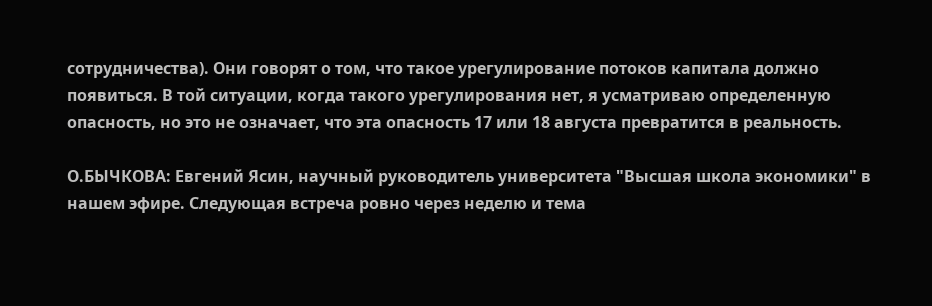сотрудничества). Они говорят о том, что такое урегулирование потоков капитала должно появиться. В той ситуации, когда такого урегулирования нет, я усматриваю определенную опасность, но это не означает, что эта опасность 17 или 18 августа превратится в реальность.

О.БЫЧКОВА: Евгений Ясин, научный руководитель университета "Высшая школа экономики" в нашем эфире. Следующая встреча ровно через неделю и тема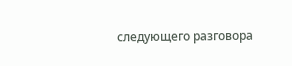следующего разговора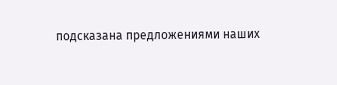подсказана предложениями наших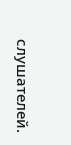слушателей.